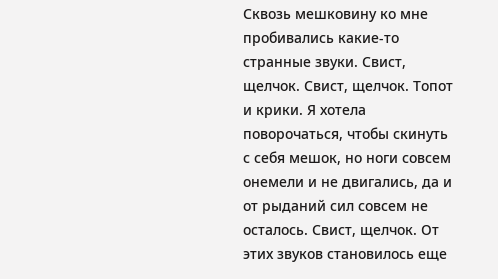Сквозь мешковину ко мне пробивались какие-то странные звуки. Свист, щелчок. Свист, щелчок. Топот и крики. Я хотела поворочаться, чтобы скинуть с себя мешок, но ноги совсем онемели и не двигались, да и от рыданий сил совсем не осталось. Свист, щелчок. От этих звуков становилось еще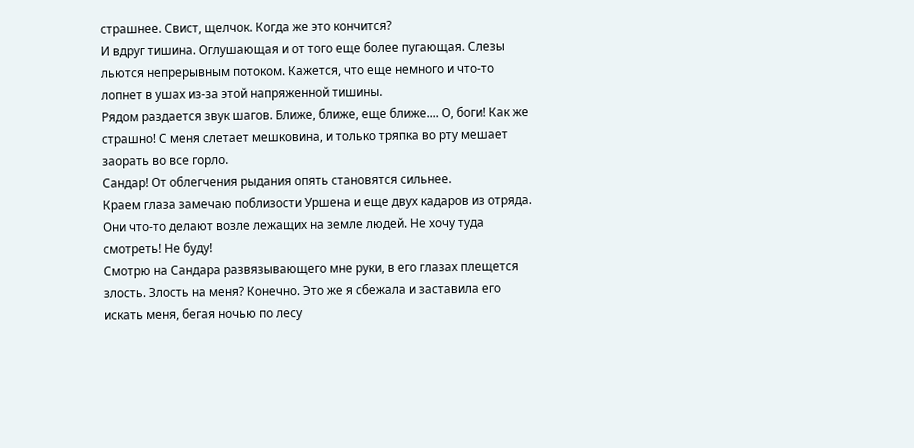страшнее. Свист, щелчок. Когда же это кончится?
И вдруг тишина. Оглушающая и от того еще более пугающая. Слезы льются непрерывным потоком. Кажется, что еще немного и что-то лопнет в ушах из-за этой напряженной тишины.
Рядом раздается звук шагов. Ближе, ближе, еще ближе.... О, боги! Как же страшно! С меня слетает мешковина, и только тряпка во рту мешает заорать во все горло.
Сандар! От облегчения рыдания опять становятся сильнее.
Краем глаза замечаю поблизости Уршена и еще двух кадаров из отряда. Они что-то делают возле лежащих на земле людей. Не хочу туда смотреть! Не буду!
Смотрю на Сандара развязывающего мне руки, в его глазах плещется злость. Злость на меня? Конечно. Это же я сбежала и заставила его искать меня, бегая ночью по лесу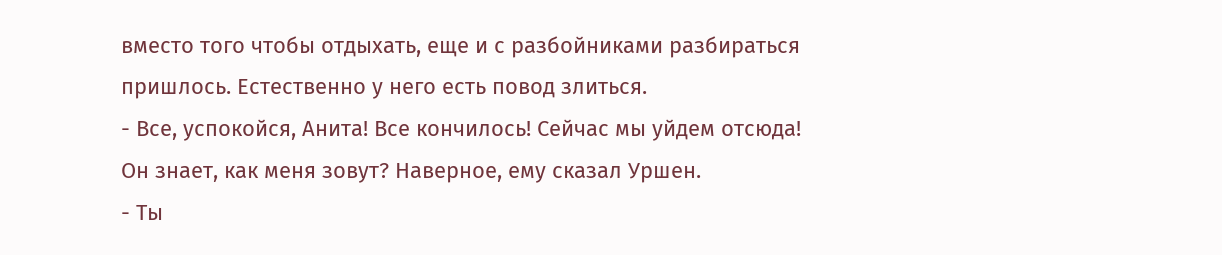вместо того чтобы отдыхать, еще и с разбойниками разбираться пришлось. Естественно у него есть повод злиться.
- Все, успокойся, Анита! Все кончилось! Сейчас мы уйдем отсюда!
Он знает, как меня зовут? Наверное, ему сказал Уршен.
- Ты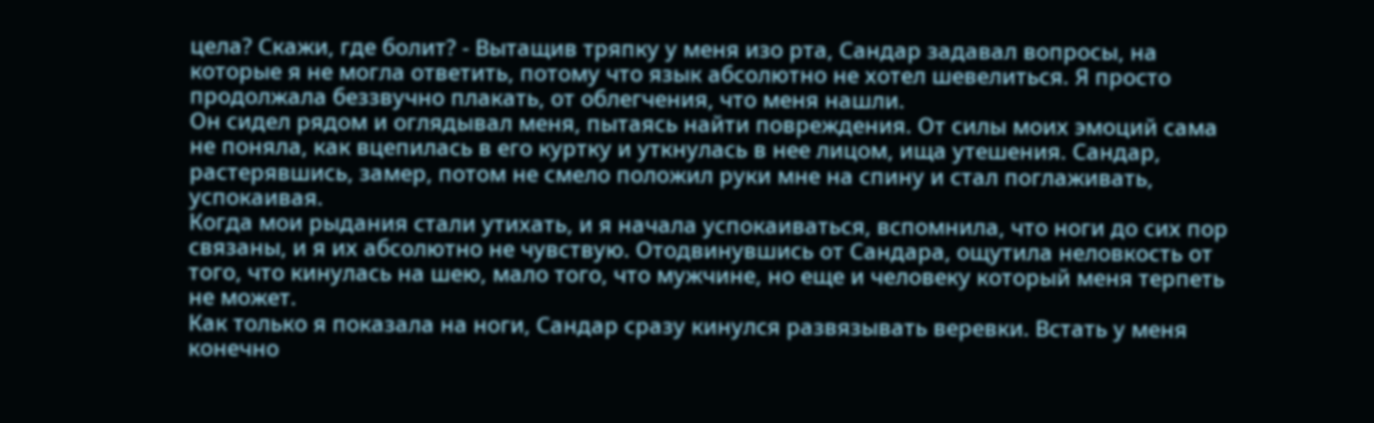цела? Скажи, где болит? - Вытащив тряпку у меня изо рта, Сандар задавал вопросы, на которые я не могла ответить, потому что язык абсолютно не хотел шевелиться. Я просто продолжала беззвучно плакать, от облегчения, что меня нашли.
Он сидел рядом и оглядывал меня, пытаясь найти повреждения. От силы моих эмоций сама не поняла, как вцепилась в его куртку и уткнулась в нее лицом, ища утешения. Сандар, растерявшись, замер, потом не смело положил руки мне на спину и стал поглаживать, успокаивая.
Когда мои рыдания стали утихать, и я начала успокаиваться, вспомнила, что ноги до сих пор связаны, и я их абсолютно не чувствую. Отодвинувшись от Сандара, ощутила неловкость от того, что кинулась на шею, мало того, что мужчине, но еще и человеку который меня терпеть не может.
Как только я показала на ноги, Сандар сразу кинулся развязывать веревки. Встать у меня конечно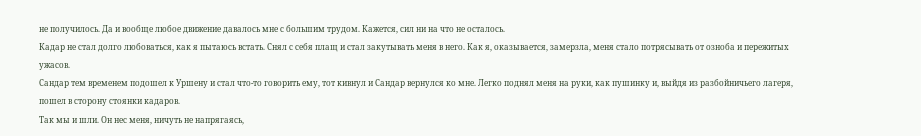не получилось. Да и вообще любое движение давалось мне с большим трудом. Кажется, сил ни на что не осталось.
Кадар не стал долго любоваться, как я пытаюсь встать. Снял с себя плащ и стал закутывать меня в него. Как я, оказывается, замерзла, меня стало потрясывать от озноба и пережитых ужасов.
Сандар тем временем подошел к Уршену и стал что-то говорить ему, тот кивнул и Сандар вернулся ко мне. Легко поднял меня на руки, как пушинку и, выйдя из разбойничьего лагеря, пошел в сторону стоянки кадаров.
Так мы и шли. Он нес меня, ничуть не напрягаясь,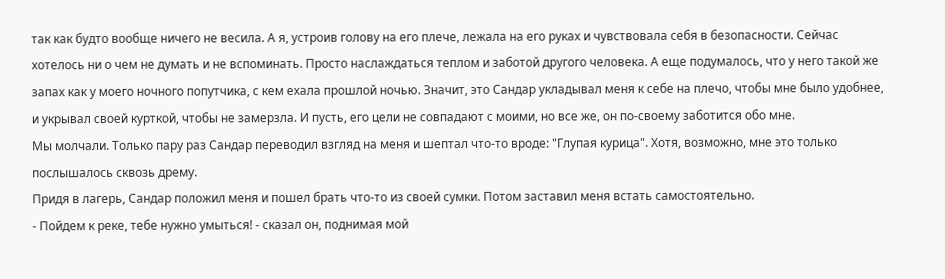так как будто вообще ничего не весила. А я, устроив голову на его плече, лежала на его руках и чувствовала себя в безопасности. Сейчас хотелось ни о чем не думать и не вспоминать. Просто наслаждаться теплом и заботой другого человека. А еще подумалось, что у него такой же запах как у моего ночного попутчика, с кем ехала прошлой ночью. Значит, это Сандар укладывал меня к себе на плечо, чтобы мне было удобнее, и укрывал своей курткой, чтобы не замерзла. И пусть, его цели не совпадают с моими, но все же, он по-своему заботится обо мне.
Мы молчали. Только пару раз Сандар переводил взгляд на меня и шептал что-то вроде: "Глупая курица". Хотя, возможно, мне это только послышалось сквозь дрему.
Придя в лагерь, Сандар положил меня и пошел брать что-то из своей сумки. Потом заставил меня встать самостоятельно.
- Пойдем к реке, тебе нужно умыться! - сказал он, поднимая мой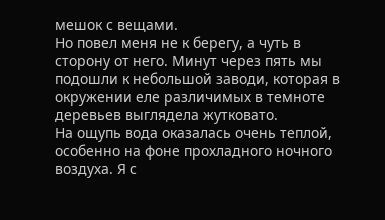мешок с вещами.
Но повел меня не к берегу, а чуть в сторону от него. Минут через пять мы подошли к небольшой заводи, которая в окружении еле различимых в темноте деревьев выглядела жутковато.
На ощупь вода оказалась очень теплой, особенно на фоне прохладного ночного воздуха. Я с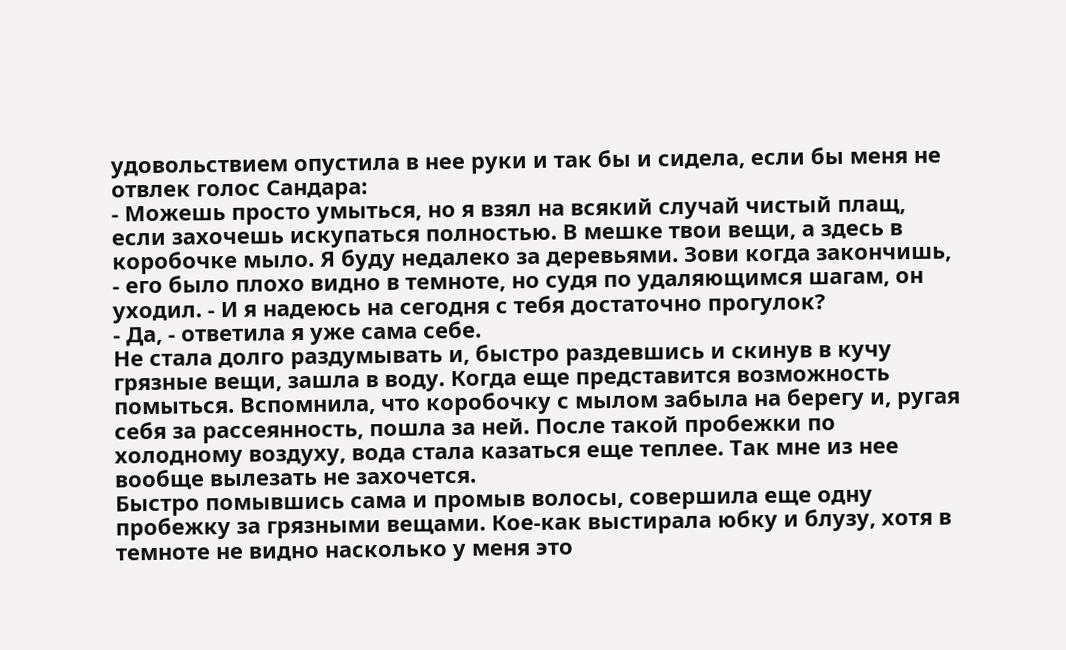удовольствием опустила в нее руки и так бы и сидела, если бы меня не отвлек голос Сандара:
- Можешь просто умыться, но я взял на всякий случай чистый плащ, если захочешь искупаться полностью. В мешке твои вещи, а здесь в коробочке мыло. Я буду недалеко за деревьями. Зови когда закончишь, - его было плохо видно в темноте, но судя по удаляющимся шагам, он уходил. - И я надеюсь на сегодня с тебя достаточно прогулок?
- Да, - ответила я уже сама себе.
Не стала долго раздумывать и, быстро раздевшись и скинув в кучу грязные вещи, зашла в воду. Когда еще представится возможность помыться. Вспомнила, что коробочку с мылом забыла на берегу и, ругая себя за рассеянность, пошла за ней. После такой пробежки по холодному воздуху, вода стала казаться еще теплее. Так мне из нее вообще вылезать не захочется.
Быстро помывшись сама и промыв волосы, совершила еще одну пробежку за грязными вещами. Кое-как выстирала юбку и блузу, хотя в темноте не видно насколько у меня это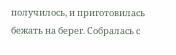получилось, и приготовилась бежать на берег. Собралась с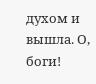духом и вышла. О, боги!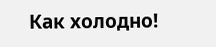Как холодно!